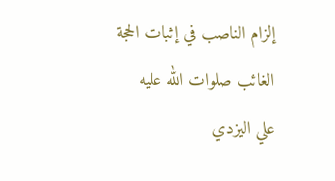إلزام الناصب في إثبات الحجة الغائب صلوات الله عليه
علي اليزدي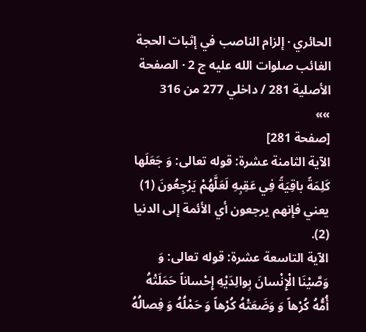الحائري · إلزام الناصب في إثبات الحجة الغائب صلوات الله عليه ج 2 · الصفحة الأصلية 281 / داخلي 277 من 316
»»
[صفحة 281]
الآية الثامنة عشرة: قوله تعالى: وَ جَعَلَها كَلِمَةً باقِيَةً فِي عَقِبِهِ لَعَلَّهُمْ يَرْجِعُونَ (1) يعني فإنهم يرجعون أي الأئمة إلى الدنيا (2).
الآية التاسعة عشرة: قوله تعالى: وَ وَصَّيْنَا الْإِنْسانَ بِوالِدَيْهِ إِحْساناً حَمَلَتْهُ أُمُّهُ كُرْهاً وَ وَضَعَتْهُ كُرْهاً وَ حَمْلُهُ وَ فِصالُهُ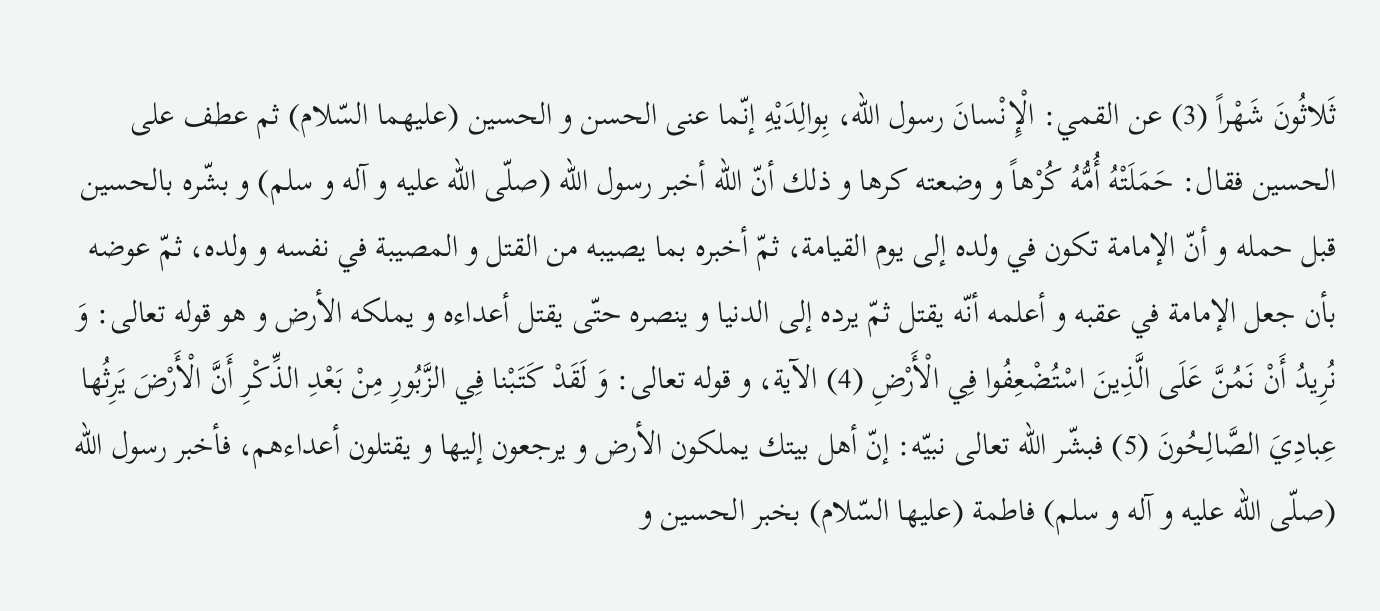ثَلاثُونَ شَهْراً (3) عن القمي: الْإِنْسانَ رسول اللّه، بِوالِدَيْهِ إنّما عنى الحسن و الحسين (عليهما السّلام) ثم عطف على الحسين فقال: حَمَلَتْهُ أُمُّهُ كُرْهاً و وضعته كرها و ذلك أنّ اللّه أخبر رسول اللّه (صلّى اللّه عليه و آله و سلم) و بشّره بالحسين قبل حمله و أنّ الإمامة تكون في ولده إلى يوم القيامة، ثمّ أخبره بما يصيبه من القتل و المصيبة في نفسه و ولده، ثمّ عوضه بأن جعل الإمامة في عقبه و أعلمه أنّه يقتل ثمّ يرده إلى الدنيا و ينصره حتّى يقتل أعداءه و يملكه الأرض و هو قوله تعالى: وَ نُرِيدُ أَنْ نَمُنَّ عَلَى الَّذِينَ اسْتُضْعِفُوا فِي الْأَرْضِ (4) الآية، و قوله تعالى: وَ لَقَدْ كَتَبْنا فِي الزَّبُورِ مِنْ بَعْدِ الذِّكْرِ أَنَّ الْأَرْضَ يَرِثُها عِبادِيَ الصَّالِحُونَ (5) فبشّر اللّه تعالى نبيّه: إنّ أهل بيتك يملكون الأرض و يرجعون إليها و يقتلون أعداءهم، فأخبر رسول اللّه (صلّى اللّه عليه و آله و سلم) فاطمة (عليها السّلام) بخبر الحسين و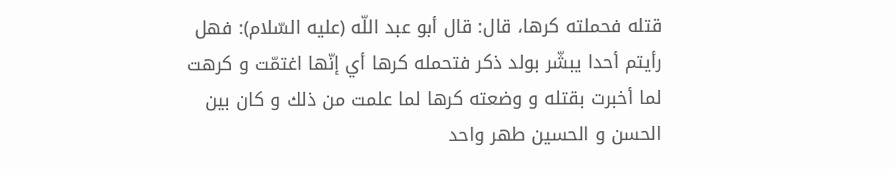قتله فحملته كرها، قال: قال أبو عبد اللّه (عليه السّلام): فهل رأيتم أحدا يبشّر بولد ذكر فتحمله كرها أي إنّها اغتمّت و كرهت لما أخبرت بقتله و وضعته كرها لما علمت من ذلك و كان بين الحسن و الحسين طهر واحد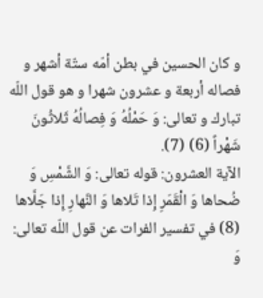و كان الحسين في بطن أمّه ستّة أشهر و فصاله أربعة و عشرون شهرا و هو قول اللّه تبارك و تعالى: وَ حَمْلُهُ وَ فِصالُهُ ثَلاثُونَ شَهْراً (6) (7).
الآية العشرون: قوله تعالى: وَ الشَّمْسِ وَ ضُحاها وَ الْقَمَرِ إِذا تَلاها وَ النَّهارِ إِذا جَلَّاها (8) في تفسير الفرات عن قول اللّه تعالى: وَ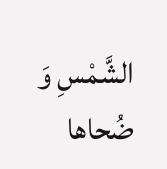الشَّمْسِ وَ ضُحاها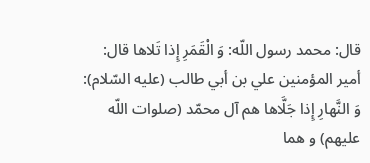قال: محمد رسول اللّه: وَ الْقَمَرِ إِذا تَلاها قال: أمير المؤمنين علي بن أبي طالب (عليه السّلام): وَ النَّهارِ إِذا جَلَّاها هم آل محمّد (صلوات اللّه عليهم) و هما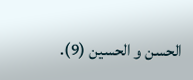الحسن و الحسين (9).